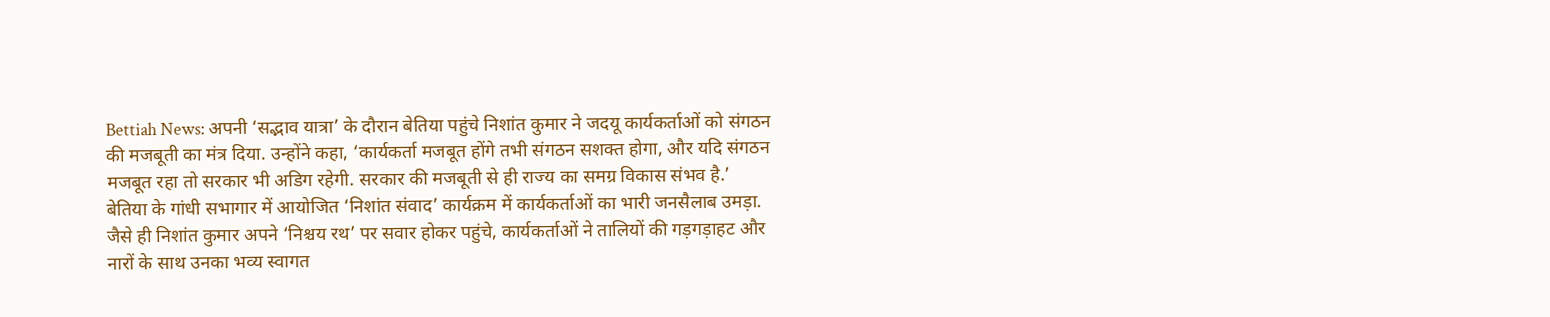Bettiah News: अपनी ‘सद्भाव यात्रा’ के दौरान बेतिया पहुंचे निशांत कुमार ने जदयू कार्यकर्ताओं को संगठन की मजबूती का मंत्र दिया. उन्होंने कहा, ‘कार्यकर्ता मजबूत होंगे तभी संगठन सशक्त होगा, और यदि संगठन मजबूत रहा तो सरकार भी अडिग रहेगी. सरकार की मजबूती से ही राज्य का समग्र विकास संभव है.’
बेतिया के गांधी सभागार में आयोजित ‘निशांत संवाद’ कार्यक्रम में कार्यकर्ताओं का भारी जनसैलाब उमड़ा. जैसे ही निशांत कुमार अपने ‘निश्चय रथ’ पर सवार होकर पहुंचे, कार्यकर्ताओं ने तालियों की गड़गड़ाहट और नारों के साथ उनका भव्य स्वागत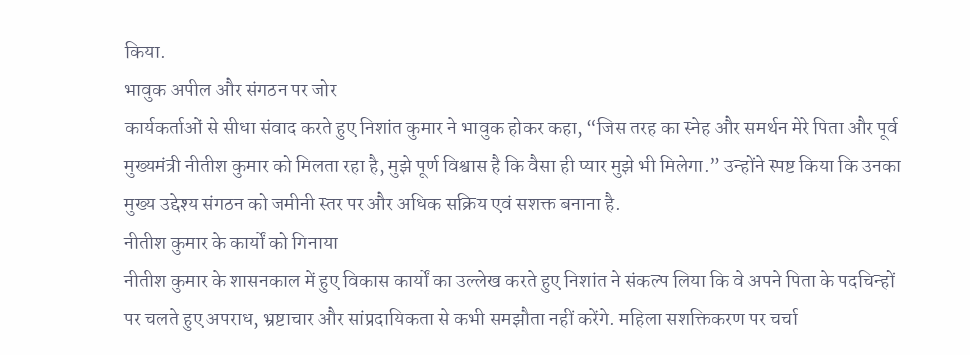किया.
भावुक अपील और संगठन पर जोर
कार्यकर्ताओं से सीधा संवाद करते हुए निशांत कुमार ने भावुक होकर कहा, “जिस तरह का स्नेह और समर्थन मेरे पिता और पूर्व मुख्यमंत्री नीतीश कुमार को मिलता रहा है, मुझे पूर्ण विश्वास है कि वैसा ही प्यार मुझे भी मिलेगा.” उन्होंने स्पष्ट किया कि उनका मुख्य उद्देश्य संगठन को जमीनी स्तर पर और अधिक सक्रिय एवं सशक्त बनाना है.
नीतीश कुमार के कार्यों को गिनाया
नीतीश कुमार के शासनकाल में हुए विकास कार्यों का उल्लेख करते हुए निशांत ने संकल्प लिया कि वे अपने पिता के पदचिन्हों पर चलते हुए अपराध, भ्रष्टाचार और सांप्रदायिकता से कभी समझौता नहीं करेंगे. महिला सशक्तिकरण पर चर्चा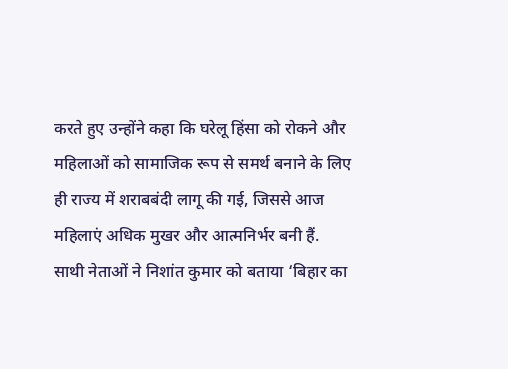करते हुए उन्होंने कहा कि घरेलू हिंसा को रोकने और महिलाओं को सामाजिक रूप से समर्थ बनाने के लिए ही राज्य में शराबबंदी लागू की गई, जिससे आज महिलाएं अधिक मुखर और आत्मनिर्भर बनी हैं.
साथी नेताओं ने निशांत कुमार को बताया ‘बिहार का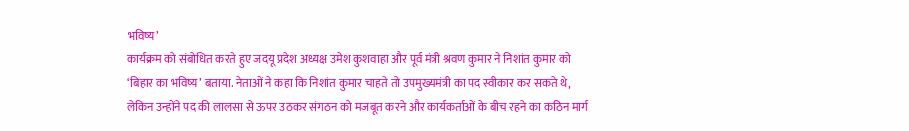भविष्य’
कार्यक्रम को संबोधित करते हुए जदयू प्रदेश अध्यक्ष उमेश कुशवाहा और पूर्व मंत्री श्रवण कुमार ने निशांत कुमार को ‘बिहार का भविष्य’ बताया. नेताओं ने कहा कि निशांत कुमार चाहते तो उपमुख्यमंत्री का पद स्वीकार कर सकते थे, लेकिन उन्होंने पद की लालसा से ऊपर उठकर संगठन को मजबूत करने और कार्यकर्ताओं के बीच रहने का कठिन मार्ग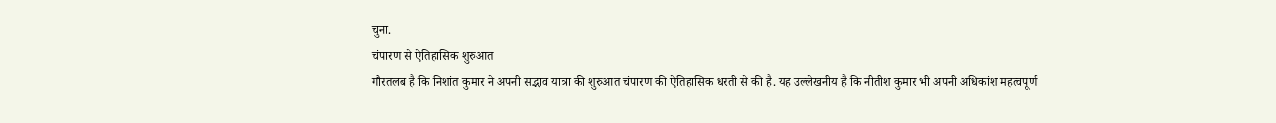चुना.
चंपारण से ऐतिहासिक शुरुआत
गौरतलब है कि निशांत कुमार ने अपनी सद्भाव यात्रा की शुरुआत चंपारण की ऐतिहासिक धरती से की है. यह उल्लेखनीय है कि नीतीश कुमार भी अपनी अधिकांश महत्वपूर्ण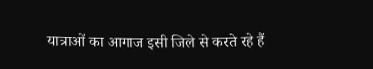यात्राओं का आगाज इसी जिले से करते रहे हैं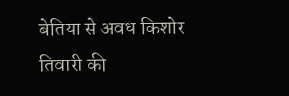बेतिया से अवध किशोर तिवारी की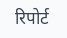रिपोर्ट